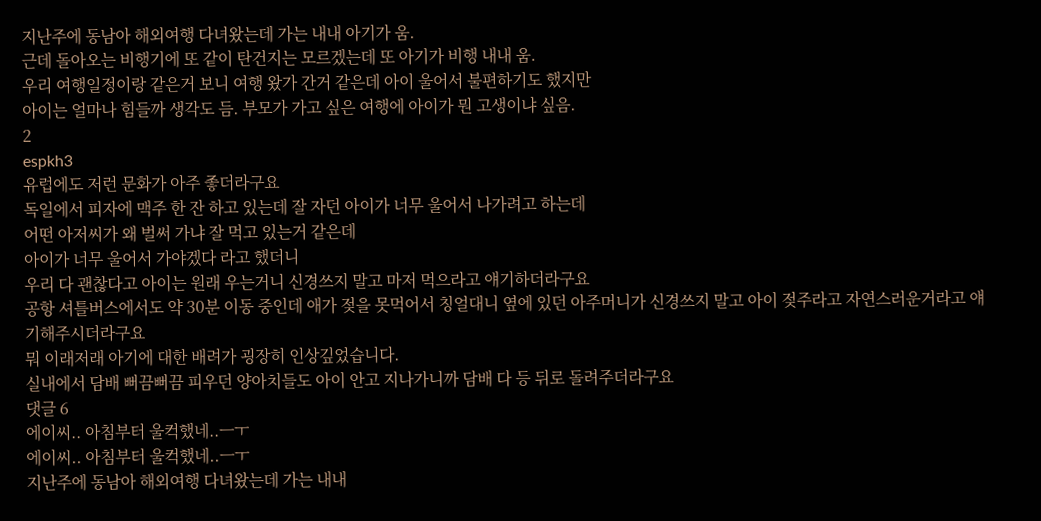지난주에 동남아 해외여행 다녀왔는데 가는 내내 아기가 움.
근데 돌아오는 비행기에 또 같이 탄건지는 모르겠는데 또 아기가 비행 내내 움.
우리 여행일정이랑 같은거 보니 여행 왔가 간거 같은데 아이 울어서 불편하기도 했지만
아이는 얼마나 힘들까 생각도 듬. 부모가 가고 싶은 여행에 아이가 뭔 고생이냐 싶음.
2
espkh3
유럽에도 저런 문화가 아주 좋더라구요
독일에서 피자에 맥주 한 잔 하고 있는데 잘 자던 아이가 너무 울어서 나가려고 하는데
어떤 아저씨가 왜 벌써 가냐 잘 먹고 있는거 같은데
아이가 너무 울어서 가야겠다 라고 했더니
우리 다 괜찮다고 아이는 원래 우는거니 신경쓰지 말고 마저 먹으라고 얘기하더라구요
공항 셔틀버스에서도 약 30분 이동 중인데 애가 젖을 못먹어서 칭얼대니 옆에 있던 아주머니가 신경쓰지 말고 아이 젖주라고 자연스러운거라고 얘기해주시더라구요
뭐 이래저래 아기에 대한 배려가 굉장히 인상깊었습니다.
실내에서 담배 뻐끔뻐끔 피우던 양아치들도 아이 안고 지나가니까 담배 다 등 뒤로 돌려주더라구요
댓글 6
에이씨.. 아침부터 울컥했네..ㅡㅜ
에이씨.. 아침부터 울컥했네..ㅡㅜ
지난주에 동남아 해외여행 다녀왔는데 가는 내내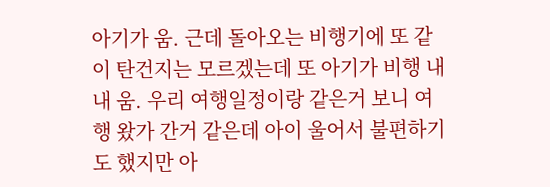아기가 움. 근데 돌아오는 비행기에 또 같이 탄건지는 모르겠는데 또 아기가 비행 내내 움. 우리 여행일정이랑 같은거 보니 여행 왔가 간거 같은데 아이 울어서 불편하기도 했지만 아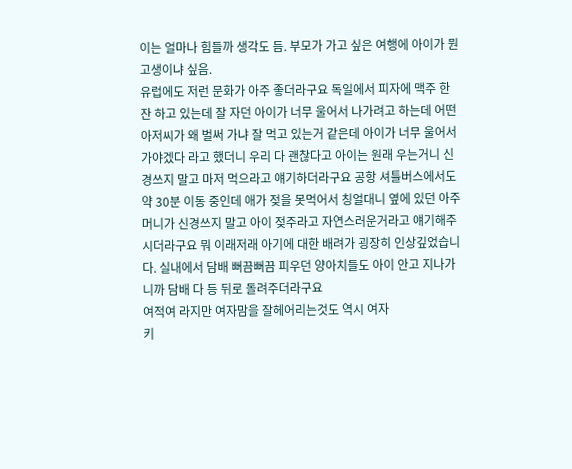이는 얼마나 힘들까 생각도 듬. 부모가 가고 싶은 여행에 아이가 뭔 고생이냐 싶음.
유럽에도 저런 문화가 아주 좋더라구요 독일에서 피자에 맥주 한 잔 하고 있는데 잘 자던 아이가 너무 울어서 나가려고 하는데 어떤 아저씨가 왜 벌써 가냐 잘 먹고 있는거 같은데 아이가 너무 울어서 가야겠다 라고 했더니 우리 다 괜찮다고 아이는 원래 우는거니 신경쓰지 말고 마저 먹으라고 얘기하더라구요 공항 셔틀버스에서도 약 30분 이동 중인데 애가 젖을 못먹어서 칭얼대니 옆에 있던 아주머니가 신경쓰지 말고 아이 젖주라고 자연스러운거라고 얘기해주시더라구요 뭐 이래저래 아기에 대한 배려가 굉장히 인상깊었습니다. 실내에서 담배 뻐끔뻐끔 피우던 양아치들도 아이 안고 지나가니까 담배 다 등 뒤로 돌려주더라구요
여적여 라지만 여자맘을 잘헤어리는것도 역시 여자
키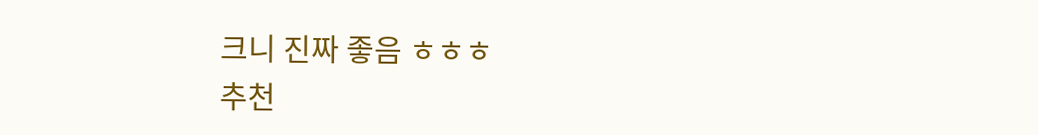크니 진짜 좋음 ㅎㅎㅎ
추천